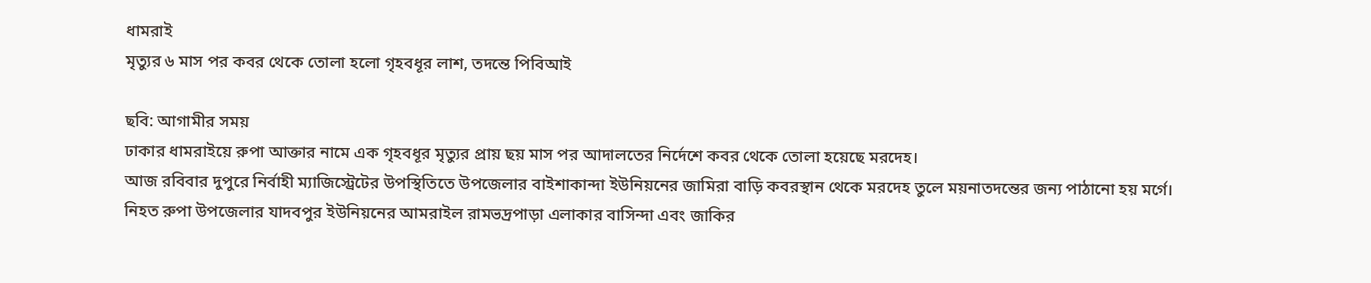ধামরাই
মৃত্যুর ৬ মাস পর কবর থেকে তোলা হলো গৃহবধূর লাশ, তদন্তে পিবিআই

ছবি: আগামীর সময়
ঢাকার ধামরাইয়ে রুপা আক্তার নামে এক গৃহবধূর মৃত্যুর প্রায় ছয় মাস পর আদালতের নির্দেশে কবর থেকে তোলা হয়েছে মরদেহ।
আজ রবিবার দুপুরে নির্বাহী ম্যাজিস্ট্রেটের উপস্থিতিতে উপজেলার বাইশাকান্দা ইউনিয়নের জামিরা বাড়ি কবরস্থান থেকে মরদেহ তুলে ময়নাতদন্তের জন্য পাঠানো হয় মর্গে।
নিহত রুপা উপজেলার যাদবপুর ইউনিয়নের আমরাইল রামভদ্রপাড়া এলাকার বাসিন্দা এবং জাকির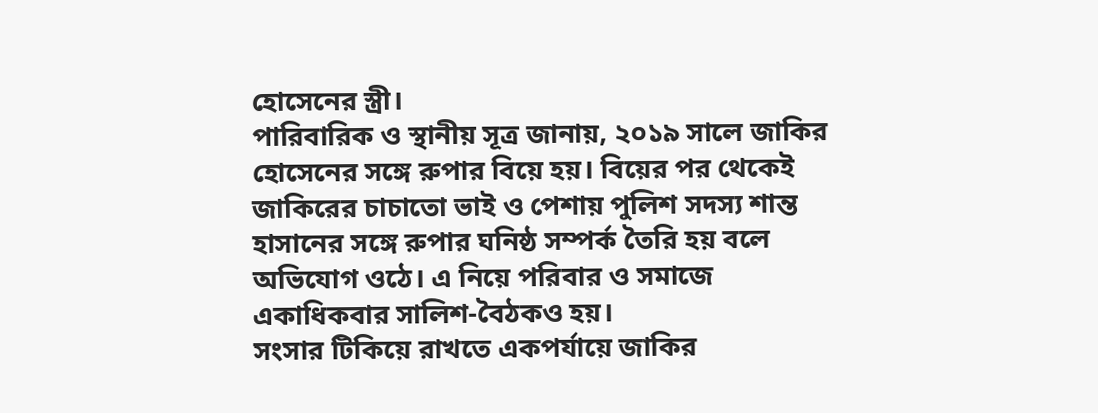হোসেনের স্ত্রী।
পারিবারিক ও স্থানীয় সূত্র জানায়, ২০১৯ সালে জাকির হোসেনের সঙ্গে রুপার বিয়ে হয়। বিয়ের পর থেকেই জাকিরের চাচাতো ভাই ও পেশায় পুলিশ সদস্য শান্ত হাসানের সঙ্গে রুপার ঘনিষ্ঠ সম্পর্ক তৈরি হয় বলে অভিযোগ ওঠে। এ নিয়ে পরিবার ও সমাজে একাধিকবার সালিশ-বৈঠকও হয়।
সংসার টিকিয়ে রাখতে একপর্যায়ে জাকির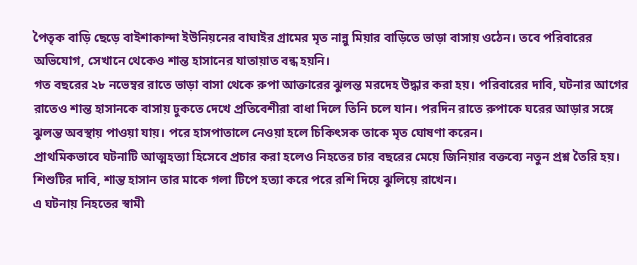পৈতৃক বাড়ি ছেড়ে বাইশাকান্দা ইউনিয়নের বাঘাইর গ্রামের মৃত নান্নু মিয়ার বাড়িতে ভাড়া বাসায় ওঠেন। তবে পরিবারের অভিযোগ, সেখানে থেকেও শান্ত হাসানের যাতায়াত বন্ধ হয়নি।
গত বছরের ২৮ নভেম্বর রাতে ভাড়া বাসা থেকে রুপা আক্তারের ঝুলন্ত মরদেহ উদ্ধার করা হয়। পরিবারের দাবি, ঘটনার আগের রাতেও শান্ত হাসানকে বাসায় ঢুকতে দেখে প্রতিবেশীরা বাধা দিলে তিনি চলে যান। পরদিন রাতে রুপাকে ঘরের আড়ার সঙ্গে ঝুলন্ত অবস্থায় পাওয়া যায়। পরে হাসপাতালে নেওয়া হলে চিকিৎসক তাকে মৃত ঘোষণা করেন।
প্রাথমিকভাবে ঘটনাটি আত্মহত্যা হিসেবে প্রচার করা হলেও নিহতের চার বছরের মেয়ে জিনিয়ার বক্তব্যে নতুন প্রশ্ন তৈরি হয়। শিশুটির দাবি, শান্ত হাসান তার মাকে গলা টিপে হত্যা করে পরে রশি দিয়ে ঝুলিয়ে রাখেন।
এ ঘটনায় নিহতের স্বামী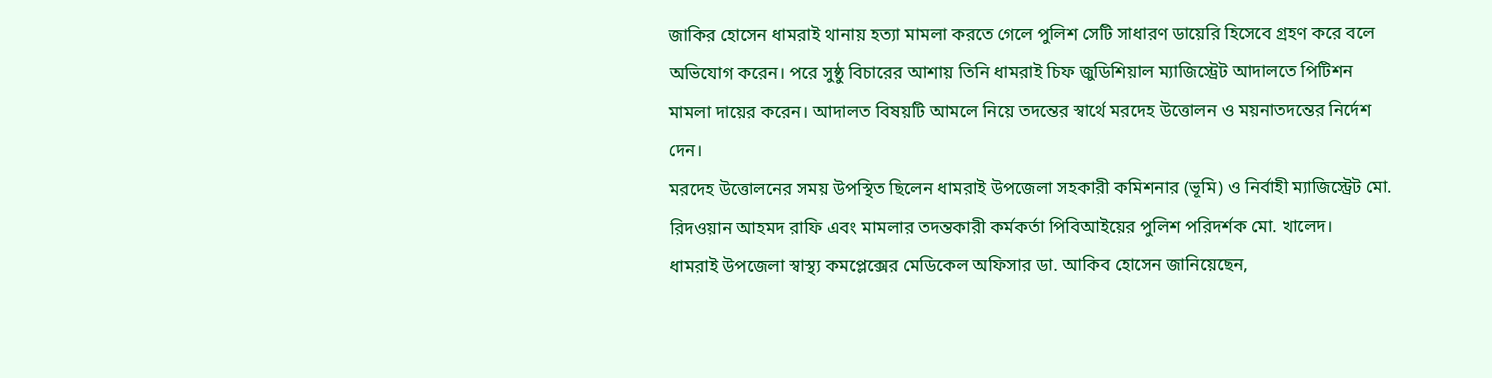জাকির হোসেন ধামরাই থানায় হত্যা মামলা করতে গেলে পুলিশ সেটি সাধারণ ডায়েরি হিসেবে গ্রহণ করে বলে অভিযোগ করেন। পরে সুষ্ঠু বিচারের আশায় তিনি ধামরাই চিফ জুডিশিয়াল ম্যাজিস্ট্রেট আদালতে পিটিশন মামলা দায়ের করেন। আদালত বিষয়টি আমলে নিয়ে তদন্তের স্বার্থে মরদেহ উত্তোলন ও ময়নাতদন্তের নির্দেশ দেন।
মরদেহ উত্তোলনের সময় উপস্থিত ছিলেন ধামরাই উপজেলা সহকারী কমিশনার (ভূমি) ও নির্বাহী ম্যাজিস্ট্রেট মো. রিদওয়ান আহমদ রাফি এবং মামলার তদন্তকারী কর্মকর্তা পিবিআইয়ের পুলিশ পরিদর্শক মো. খালেদ।
ধামরাই উপজেলা স্বাস্থ্য কমপ্লেক্সের মেডিকেল অফিসার ডা. আকিব হোসেন জানিয়েছেন,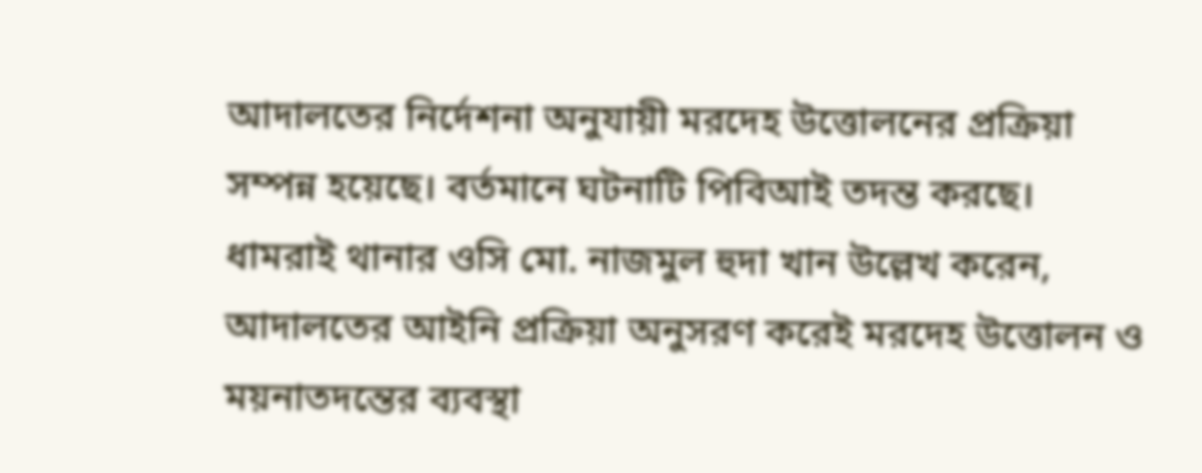আদালতের নির্দেশনা অনুযায়ী মরদেহ উত্তোলনের প্রক্রিয়া সম্পন্ন হয়েছে। বর্তমানে ঘটনাটি পিবিআই তদন্ত করছে।
ধামরাই থানার ওসি মো. নাজমুল হুদা খান উল্লেখ করেন, আদালতের আইনি প্রক্রিয়া অনুসরণ করেই মরদেহ উত্তোলন ও ময়নাতদন্তের ব্যবস্থা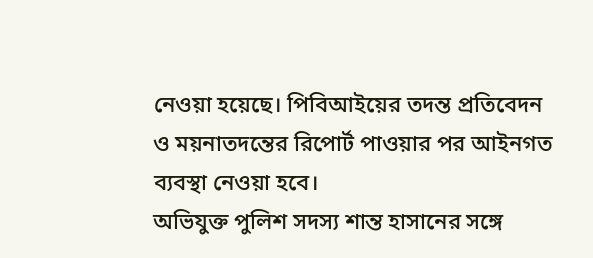নেওয়া হয়েছে। পিবিআইয়ের তদন্ত প্রতিবেদন ও ময়নাতদন্তের রিপোর্ট পাওয়ার পর আইনগত ব্যবস্থা নেওয়া হবে।
অভিযুক্ত পুলিশ সদস্য শান্ত হাসানের সঙ্গে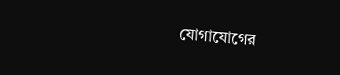যোগাযোগের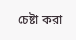চেষ্টা করা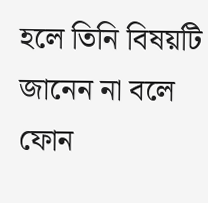হলে তিনি বিষয়টি জানেন না বলে ফোন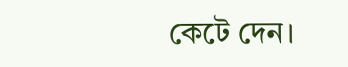কেটে দেন।